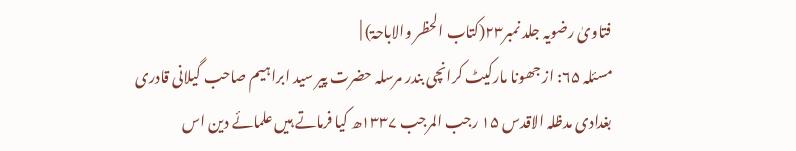فتاویٰ رضویہ جلد نمبر۲۳(کتاب الحظر والاباحۃ) |
مسئلہ ۶۵: از جھونا مارکیٹ کرانچی بندر مرسلہ حضرت پیر سید ابراہیم صاحب گیلانی قادری بغدادی مدظلہ الاقدس ۱۵ رجب المرجب ۱۳۳۷ھ کیا فرماتے ہیں علمائے دین اس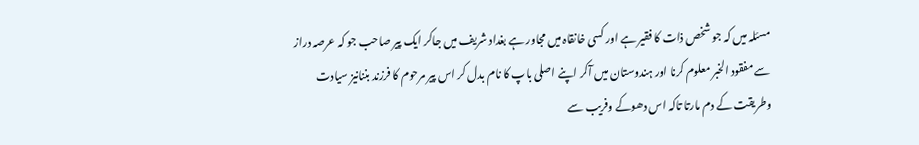مسئلہ میں کہ جو شخص ذات کا فقیر ہے اور کسی خانقاہ میں مجاور ہے بغداد شریف میں جاکر ایک پیر صاحب جو کہ عرصہ دراز سے مفقود الخبر معلوم کرنا اور ہندوستان میں آکر اپنے اصلی باپ کا نام بدل کر اس پیر مرحوم کا فرزند بننانیز سیادت وطریقت کے دم مارتا تاکہ اس دھوکے وفریب سے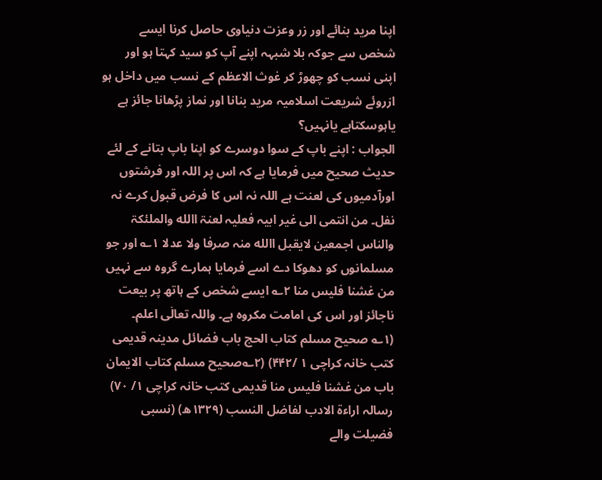اپنا مرید بنائے اور زر وعزت دنیاوی حاصل کرنا ایسے شخص سے جوکہ بلا شبہہ اپنے آپ کو سید کہتا ہو اور اپنی نسب کو چھوڑ کر غوث الاعظم کے نسب میں داخل ہو ازروئے شریعت اسلامیہ مرید بنانا اور نماز پڑھانا جائز ہے یاہوسکتاہے یانہیں؟
الجواب : اپنے باپ کے سوا دوسرے کو اپنا باپ بتانے کے لئے حدیث صحیح میں فرمایا ہے کہ اس پر اللہ اور فرشتوں اورآدمیوں کی لعنت ہے اللہ نہ اس کا فرض قبول کرے نہ نفل۔ من انتمی الی غیر ابیہ فعلیہ لعنۃ االله والملئکۃ والناس اجمعین لایقبل االله منہ صرفا ولا عدلا ۱؎ اور جو مسلمانوں کو دھوکا دے اسے فرمایا ہمارے گروہ سے نہیں من غشنا فلیس منا ۲؎ ایسے شخص کے ہاتھ پر بیعت ناجائز اور اس کی امامت مکروہ ہے۔ واللہ تعالٰی اعلم۔
(۱؎ صحیح مسلم کتاب الحج باب فضائل مدینہ قدیمی کتب خانہ کراچی ۱ /۴۴۲) (۲؎صحیح مسلم کتاب الایمان باب من غشنا فلیس منا قدیمی کتب خانہ کراچی ۱/ ۷۰)
رسالہ اراءۃ الادب لفاضل النسب (۱۳۲۹ھ) (نسبی فضیلت والے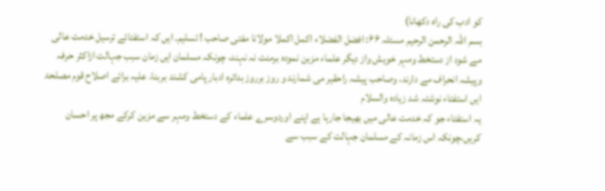کو ادب کی راہ دکھانا)
بسم اللہ الرحمن الرحیم مسئلہ ۶۶: افضل الفضلاء اکمل اکملا مولانا مفتی صاحب ! تسلیم۔ ایں کہ استفتائے ترسیل خدمت عالی مے شود از دستخط ومہر خویش واز دیگر علماء مزین نمودہ برمنت نہ نہند، چونکہ مسلمان ایں زمان سبب جہالت ازاکثر حرفہ وپیشہ انحراف مے دارند، وصاحب پیشہ راحقیر می شمارند و روز برروز بدائرہ ادبار پامی کشند بربنا، علیہ برائے اصلاح قوم مصلحۃ ایں استفتاء نوشتہ شد زیادہ والسلام
یہ استفتاء جو کہ خدمت عالی میں بھیجا جارہا ہے اپنے اوردوسرے علماء کے دستخط ومہر سے مزین کرکے مجھ پر احسان کریں،چونکہ اس زمانہ کے مسلمان جہالت کے سبب سے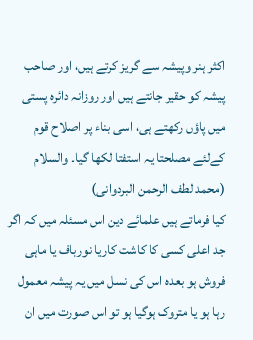اکثر ہنر وپیشہ سے گریز کرتے ہیں، اور صاحب پیشہ کو حقیر جانتے ہیں اور روزانہ دائرہ پستی میں پاؤں رکھتے ہی، اسی بناء پر اصلاح قوم کےلئے مصلحتا یہ استفتا لکھا گیا۔ والسلام (محمد لطف الرحمن البردوانی)
کیا فرماتے ہیں علمائے دین اس مسئلہ میں کہ اگر جد اعلی کسی کا کاشت کاریا نورباف یا ماہی فروش ہو بعدہ اس کی نسل میں یہ پیشہ معمول رہا ہو یا متروک ہوگیا ہو تو اس صورت میں ان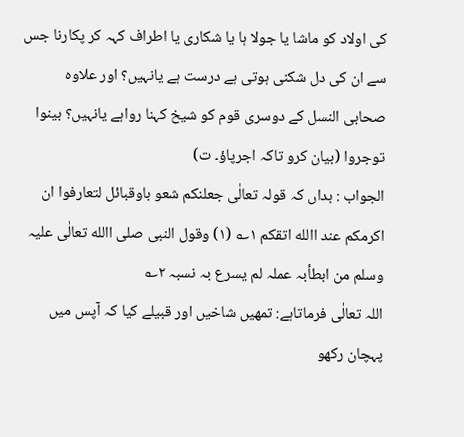کی اولاد کو ماشا یا جولا ہا یا شکاری یا اطراف کہہ کر پکارنا جس سے ان کی دل شکنی ہوتی ہے درست ہے یانہیں؟ اور علاوہ صحابی النسل کے دوسری قوم کو شیخ کہنا رواہے یانہیں؟ بینوا توجروا (بیان کرو تاکہ اجرپاؤ۔ ت)
الجواب : بداں کہ قولہ تعالٰی جعلنکم شعو باوقبائل لتعارفوا ان اکرمکم عند االله اتقکم ۱؎ (۱) وقول النبی صلی االله تعالٰی علیہ وسلم من ابطأبہ عملہ لم یسرع بہ نسبہ ۲؎
اللہ تعالٰی فرماتاہے: تمھیں شاخیں اور قبیلے کیا کہ آپس میں پہچان رکھو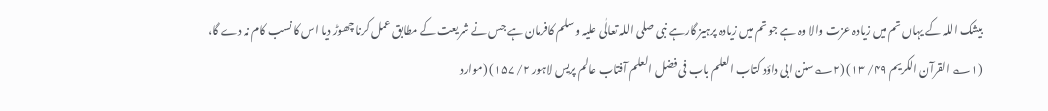بیشک اللہ کے یہاں تم میں زیادہ عزت والا وہ ہے جو تم میں زیادہ پرہیز گارہے نبی صلی اللہ تعالٰی علیہ وسلم کافرمان ہے جس نے شریعت کے مطابق عمل کرنا چھوڑ دیا اس کا نسب کام نہ دے گا،
(۱؎ القرآن الکریم ۴۹/ ۱۳) (۲؎سنن ابی داؤد کتاب العلم باب فی فضل العلم آفتاب عالم پریس لاہور ۲/ ۱۵۷) (موارد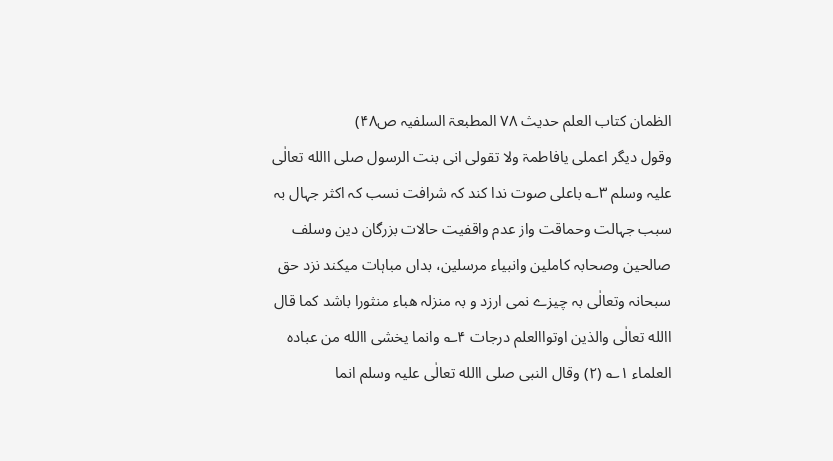الظمان کتاب العلم حدیث ۷۸ المطبعۃ السلفیہ ص۴۸)
وقول دیگر اعملی یافاطمۃ ولا تقولی انی بنت الرسول صلی االله تعالٰی علیہ وسلم ۳؎ باعلی صوت ندا کند کہ شرافت نسب کہ اکثر جہال بہ سبب جہالت وحماقت واز عدم واقفیت حالات بزرگان دین وسلف صالحین وصحابہ کاملین وانبیاء مرسلین، بداں مباہات میکند نزد حق سبحانہ وتعالٰی بہ چیزے نمی ارزد و بہ منزلہ ھباء منثورا باشد کما قال االله تعالٰی والذین اوتواالعلم درجات ۴؎ وانما یخشی االله من عبادہ العلماء ۱؎ (۲) وقال النبی صلی االله تعالٰی علیہ وسلم انما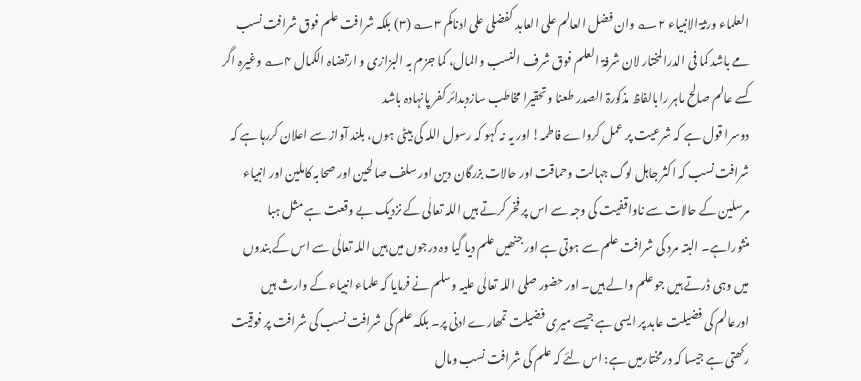العلماء ورثۃ الانبیاء ۲؎ وان فضل العالم علی العابد کفضلی علی ادناکم ۳؎ (۳) بلکہ شرافت علم فوق شرافت نسب مے باشد کما فی الدرالمختار لان شرفۃ العلم فوق شرف النسب والمال، کما جزم بہ البزازی و ارتضاہ الکمال ۴؎ وغیرہ اگر کسے عالم صالح ماہر رابالفاظ مذکورۃ الصدر طعنا وتحقیرا مخاطب سازدبدائر کفر پانہادہ باشد
دوسرا قول ہے کہ شرعیت پر عمل کرواے فاطمہ! اور یہ نہ کہو کہ رسول اللہ کی بیٹی ہوں، بلند آواز سے اعلان کررہا ہے کہ شرافت نسب کہ اکثر جاہل لوگ جہالت وحماقت اور حالات بزرگان دین اور سلف صالحین اور صحابہ کاملین اور انبیاء مرسلین کے حالات سے ناواقفیت کی وجہ سے اس پر فخر کرتے ہیں اللہ تعالٰی کے نزدیک بے وقعت ہے مثل ہبا منثوراہے۔ البتہ مرد کی شرافت علم سے ہوتی ہے اور جنھیں علم دیا گیا وہ درجوں میں ہیں اللہ تعالٰی سے اس کے بندوں میں وہی ڈرتے ہیں جو علم والے ہیں۔ اور حضور صلی اللہ تعالٰی علیہ وسلم نے فرمایا کہ علماء انبیاء کے وارث ہیں اورعالم کی فضیلت عابد پر ایسی ہے جیسے میری فضیلت تمھارے ادنی پر۔ بلکہ علم کی شرافت نسب کی شرافت پر فوقیت رکھتی ہے جیسا کہ درمختارمیں ہے: اس لئے کہ علم کی شرافت نسب ومال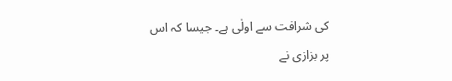کی شرافت سے اولٰی ہے۔ جیسا کہ اس پر بزازی نے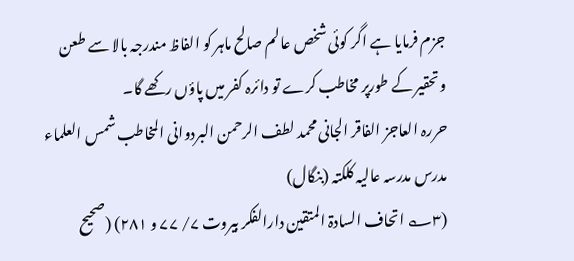جزم فرمایا ہے اگر کوئی شخص عالم صالح ماہر کو الفاظ مندرجہ بالا سے طعن وتحقیر کے طورپر مخاطب کرے تو دائرہ کفر میں پاؤں رکھے گا۔
حررہ العاجز الفاقر الجانی محمد لطف الرحمن البردوانی المخاطب شمس العلماء مدرس مدرسہ عالیہ کلکتہ (بنگال)
(۳؎ اتحاف السادۃ المتقین دارالفکر بیروت ۷/ ۷۷ و ۲۸۱) (صحیح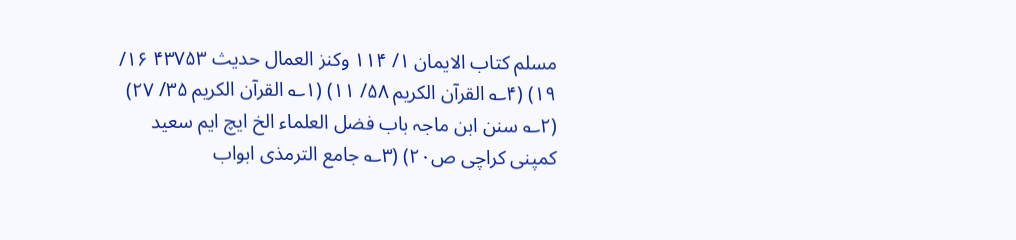مسلم کتاب الایمان ۱/ ۱۱۴ وکنز العمال حدیث ۴۳۷۵۳ ۱۶/ ۱۹) (۴؎ القرآن الکریم ۵۸/ ۱۱) (۱؎ القرآن الکریم ۳۵/ ۲۷) (۲؎ سنن ابن ماجہ باب فضل العلماء الخ ایچ ایم سعید کمپنی کراچی ص۲۰) (۳؎ جامع الترمذی ابواب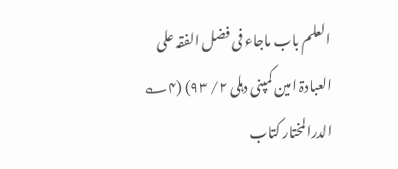العلم باب ماجاء فی فضل الفقہ علی العبادۃ امین کمپنی دہلی ۲/ ۹۳) (۴؎ الدرالمختار کتاب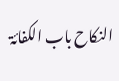النکاح باب الکفائۃ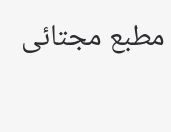مطبع مجتائی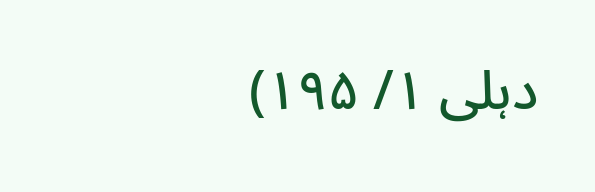دہلی ۱/ ۱۹۵)